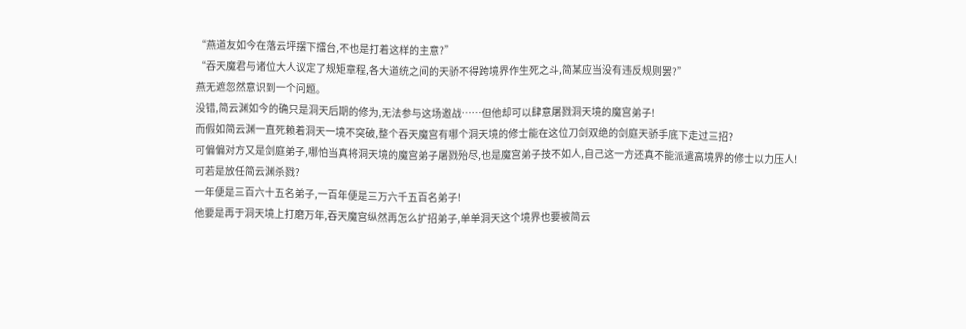“燕道友如今在落云坪摆下擂台,不也是打着这样的主意?”
“吞天魔君与诸位大人议定了规矩章程,各大道统之间的天骄不得跨境界作生死之斗,简某应当没有违反规则罢?”
燕无遮忽然意识到一个问题。
没错,简云渊如今的确只是洞天后期的修为,无法参与这场邀战……但他却可以肆意屠戮洞天境的魔宫弟子!
而假如简云渊一直死赖着洞天一境不突破,整个吞天魔宫有哪个洞天境的修士能在这位刀剑双绝的剑庭天骄手底下走过三招?
可偏偏对方又是剑庭弟子,哪怕当真将洞天境的魔宫弟子屠戮殆尽,也是魔宫弟子技不如人,自己这一方还真不能派遣高境界的修士以力压人!
可若是放任简云渊杀戮?
一年便是三百六十五名弟子,一百年便是三万六千五百名弟子!
他要是再于洞天境上打磨万年,吞天魔宫纵然再怎么扩招弟子,单单洞天这个境界也要被简云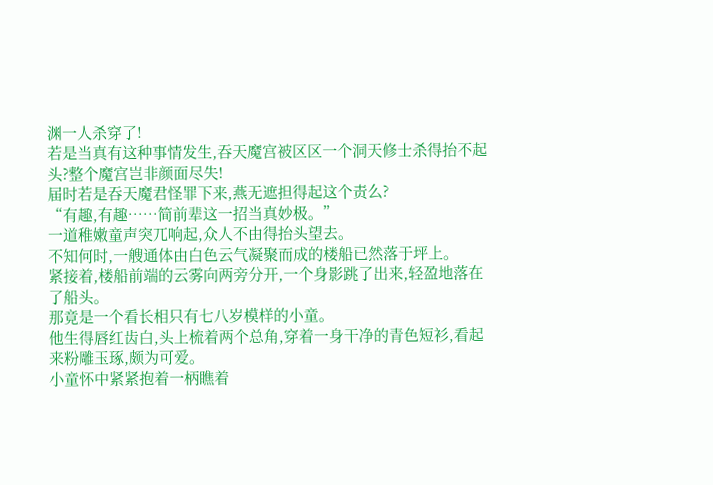渊一人杀穿了!
若是当真有这种事情发生,吞天魔宫被区区一个洞天修士杀得抬不起头?整个魔宫岂非颜面尽失!
届时若是吞天魔君怪罪下来,燕无遮担得起这个责么?
“有趣,有趣……简前辈这一招当真妙极。”
一道稚嫩童声突兀响起,众人不由得抬头望去。
不知何时,一艘通体由白色云气凝聚而成的楼船已然落于坪上。
紧接着,楼船前端的云雾向两旁分开,一个身影跳了出来,轻盈地落在了船头。
那竟是一个看长相只有七八岁模样的小童。
他生得唇红齿白,头上梳着两个总角,穿着一身干净的青色短衫,看起来粉雕玉琢,颇为可爱。
小童怀中紧紧抱着一柄瞧着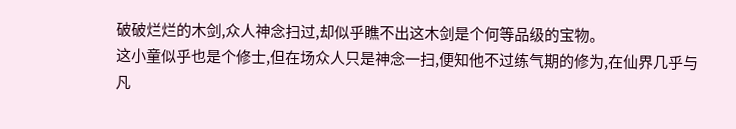破破烂烂的木剑,众人神念扫过,却似乎瞧不出这木剑是个何等品级的宝物。
这小童似乎也是个修士,但在场众人只是神念一扫,便知他不过练气期的修为,在仙界几乎与凡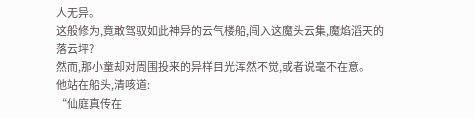人无异。
这般修为,竟敢驾驭如此神异的云气楼船,闯入这魔头云集,魔焰滔天的落云坪?
然而,那小童却对周围投来的异样目光浑然不觉,或者说毫不在意。
他站在船头,清咳道:
“仙庭真传在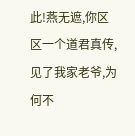此!燕无遮,你区区一个道君真传,见了我家老爷,为何不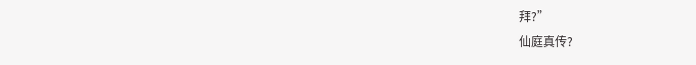拜?”
仙庭真传?